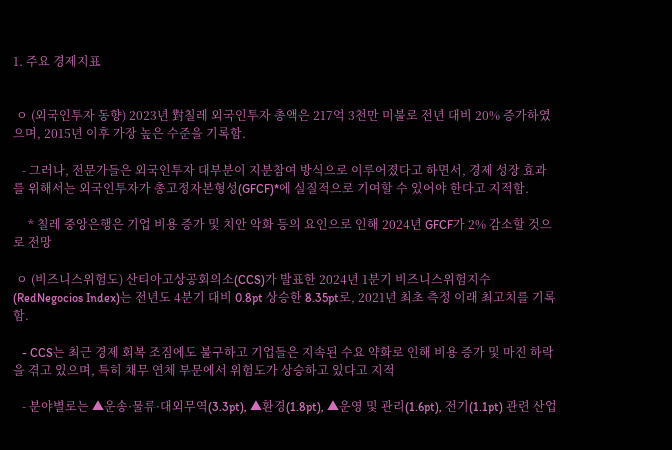1. 주요 경제지표


 ㅇ (외국인투자 동향) 2023년 對칠레 외국인투자 총액은 217억 3천만 미불로 전년 대비 20% 증가하였으며, 2015년 이후 가장 높은 수준을 기록함.

   - 그러나, 전문가들은 외국인투자 대부분이 지분참여 방식으로 이루어졌다고 하면서, 경제 성장 효과를 위해서는 외국인투자가 총고정자본형성(GFCF)*에 실질적으로 기여할 수 있어야 한다고 지적함.

     * 칠레 중앙은행은 기업 비용 증가 및 치안 악화 등의 요인으로 인해 2024년 GFCF가 2% 감소할 것으로 전망

 ㅇ (비즈니스위험도) 산티아고상공회의소(CCS)가 발표한 2024년 1분기 비즈니스위험지수(RedNegocios Index)는 전년도 4분기 대비 0.8pt 상승한 8.35pt로, 2021년 최초 측정 이래 최고치를 기록함.

   - CCS는 최근 경제 회복 조짐에도 불구하고 기업들은 지속된 수요 약화로 인해 비용 증가 및 마진 하락을 겪고 있으며, 특히 채무 연체 부문에서 위험도가 상승하고 있다고 지적

   - 분야별로는 ▲운송·물류·대외무역(3.3pt), ▲환경(1.8pt), ▲운영 및 관리(1.6pt), 전기(1.1pt) 관련 산업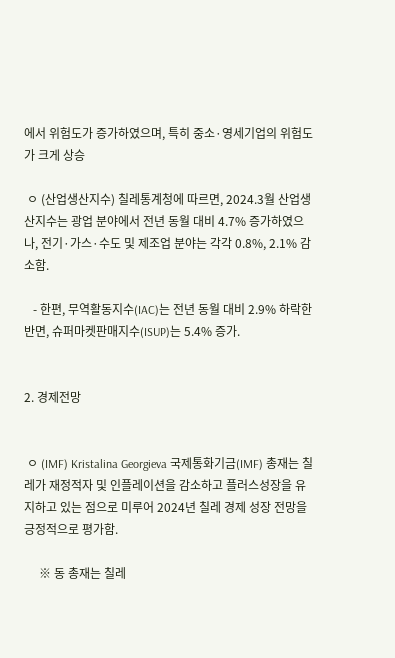에서 위험도가 증가하였으며, 특히 중소·영세기업의 위험도가 크게 상승

 ㅇ (산업생산지수) 칠레통계청에 따르면, 2024.3월 산업생산지수는 광업 분야에서 전년 동월 대비 4.7% 증가하였으나, 전기·가스·수도 및 제조업 분야는 각각 0.8%, 2.1% 감소함.

   - 한편, 무역활동지수(IAC)는 전년 동월 대비 2.9% 하락한 반면, 슈퍼마켓판매지수(ISUP)는 5.4% 증가.


2. 경제전망


 ㅇ (IMF) Kristalina Georgieva 국제통화기금(IMF) 총재는 칠레가 재정적자 및 인플레이션을 감소하고 플러스성장을 유지하고 있는 점으로 미루어 2024년 칠레 경제 성장 전망을 긍정적으로 평가함.

     ※ 동 총재는 칠레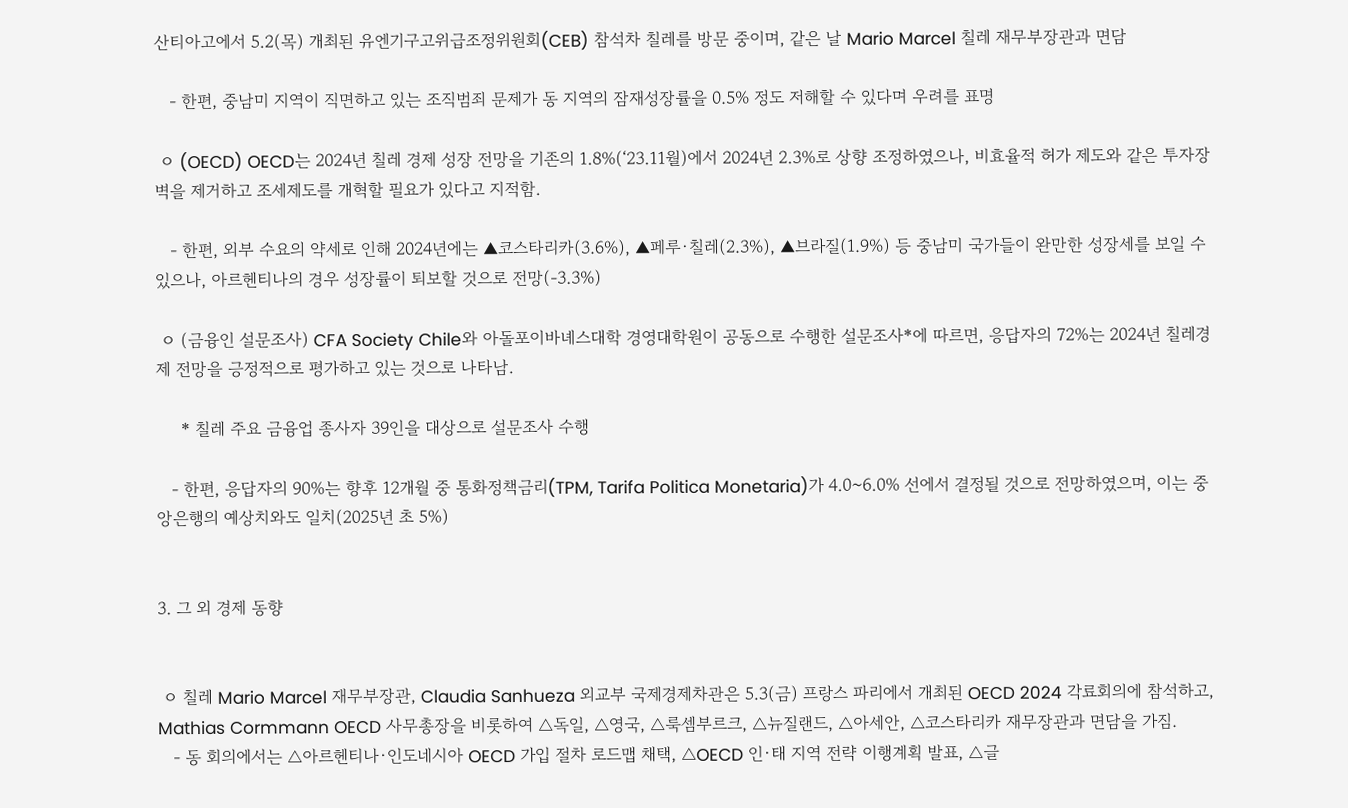산티아고에서 5.2(목) 개최된 유엔기구고위급조정위원회(CEB) 참석차 칠레를 방문 중이며, 같은 날 Mario Marcel 칠레 재무부장관과 면담

   - 한편, 중남미 지역이 직면하고 있는 조직범죄 문제가 동 지역의 잠재성장률을 0.5% 정도 저해할 수 있다며 우려를 표명

 ㅇ (OECD) OECD는 2024년 칠레 경제 성장 전망을 기존의 1.8%(‘23.11월)에서 2024년 2.3%로 상향 조정하였으나, 비효율적 허가 제도와 같은 투자장벽을 제거하고 조세제도를 개혁할 필요가 있다고 지적함.

   - 한편, 외부 수요의 약세로 인해 2024년에는 ▲코스타리카(3.6%), ▲페루·칠레(2.3%), ▲브라질(1.9%) 등 중남미 국가들이 완만한 성장세를 보일 수 있으나, 아르헨티나의 경우 성장률이 퇴보할 것으로 전망(-3.3%)

 ㅇ (금융인 설문조사) CFA Society Chile와 아돌포이바녜스대학 경영대학원이 공동으로 수행한 설문조사*에 따르면, 응답자의 72%는 2024년 칠레경제 전망을 긍정적으로 평가하고 있는 것으로 나타남.

     * 칠레 주요 금융업 종사자 39인을 대상으로 설문조사 수행

   - 한편, 응답자의 90%는 향후 12개월 중 통화정책금리(TPM, Tarifa Politica Monetaria)가 4.0~6.0% 선에서 결정될 것으로 전망하였으며, 이는 중앙은행의 예상치와도 일치(2025년 초 5%)


3. 그 외 경제 동향


 ㅇ 칠레 Mario Marcel 재무부장관, Claudia Sanhueza 외교부 국제경제차관은 5.3(금) 프랑스 파리에서 개최된 OECD 2024 각료회의에 참석하고, Mathias Cormmann OECD 사무총장을 비롯하여 △독일, △영국, △룩셈부르크, △뉴질랜드, △아세안, △코스타리카 재무장관과 면담을 가짐.
   - 동 회의에서는 △아르헨티나·인도네시아 OECD 가입 절차 로드맵 채택, △OECD 인·태 지역 전략 이행계획 발표, △글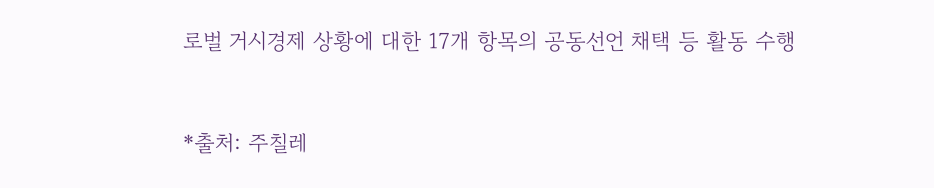로벌 거시경제 상황에 대한 17개 항목의 공동선언 채택 등 활동 수행


*출처: 주칠레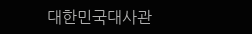대한민국대사관